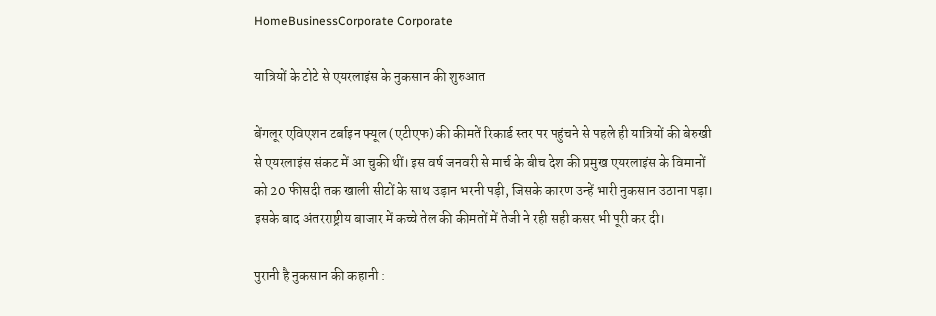HomeBusinessCorporate Corporate

यात्रियों के टोटे से एयरलाइंस के नुकसान की शुरुआत

बेंगलूर एविएशन टर्बाइन फ्यूल (एटीएफ) की कीमतें रिकार्ड स्तर पर पहुंचने से पहले ही यात्रियों की बेरुखी से एयरलाइंस संकट में आ चुकी थीं। इस वर्ष जनवरी से मार्च के बीच देश की प्रमुख एयरलाइंस के विमानों को 20 फीसदी तक खाली सीटों के साथ उड़ान भरनी पड़ी, जिसके कारण उन्हें भारी नुकसान उठाना पड़ा। इसके बाद अंतरराष्ट्रीय बाजार में कच्चे तेल की कीमतों में तेजी ने रही सही कसर भी पूरी कर दी।

पुरानी है नुकसान की कहानी :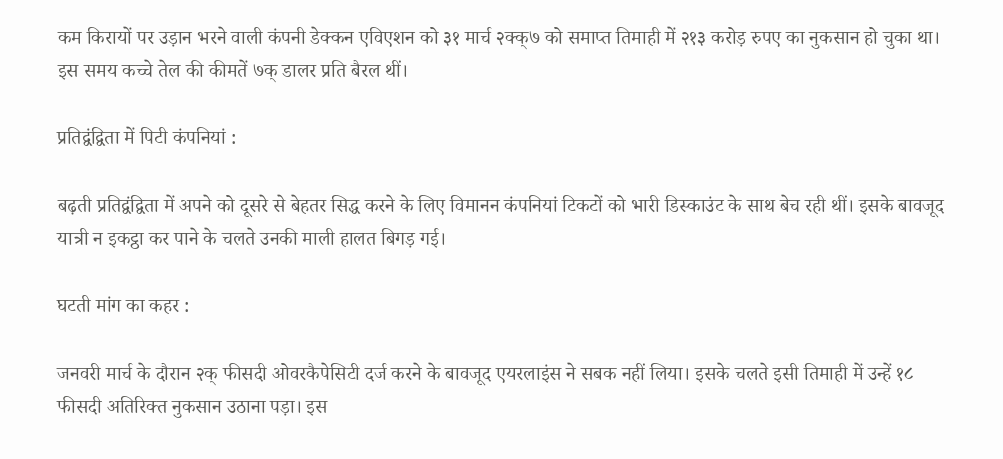कम किरायों पर उड़ान भरने वाली कंपनी डेक्कन एविएशन को ३१ मार्च २क्क्७ को समाप्त तिमाही में २१३ करोड़ रुपए का नुकसान हो चुका था। इस समय कच्चे तेल की कीमतें ७क् डालर प्रति बैरल थीं।

प्रतिद्वंद्विता में पिटी कंपनियां :

बढ़ती प्रतिद्वंद्विता में अपने को दूसरे से बेहतर सिद्ध करने के लिए विमानन कंपनियां टिकटों को भारी डिस्काउंट के साथ बेच रही थीं। इसके बावजूद यात्री न इकट्ठा कर पाने के चलते उनकी माली हालत बिगड़ गई।

घटती मांग का कहर :

जनवरी मार्च के दौरान २क् फीसदी ओवरकैपेसिटी दर्ज करने के बावजूद एयरलाइंस ने सबक नहीं लिया। इसके चलते इसी तिमाही में उन्हें १८ फीसदी अतिरिक्त नुकसान उठाना पड़ा। इस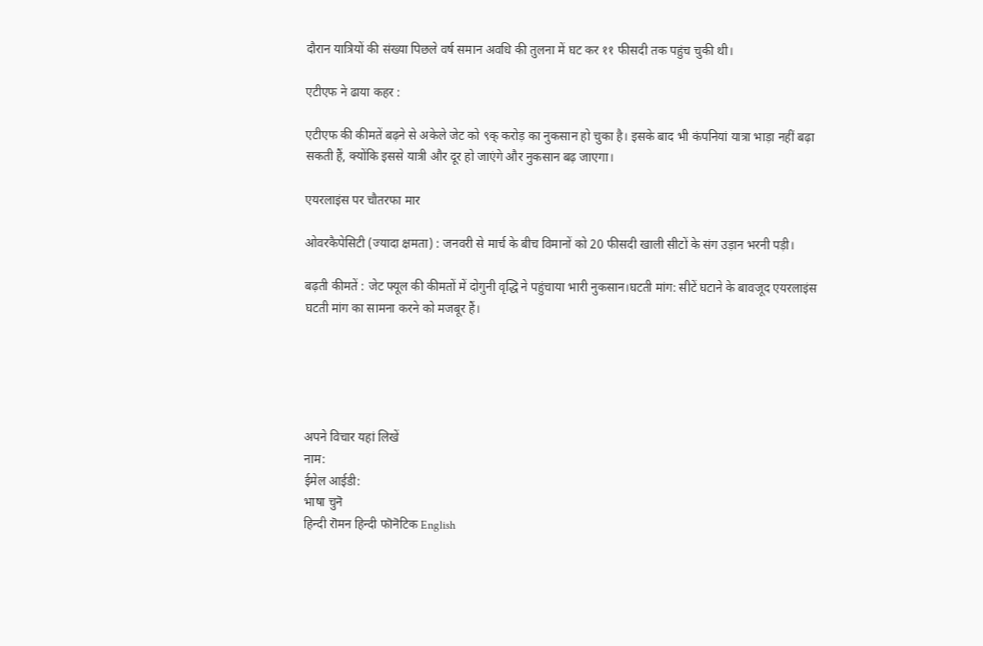दौरान यात्रियों की संख्या पिछले वर्ष समान अवधि की तुलना में घट कर ११ फीसदी तक पहुंच चुकी थी।

एटीएफ ने ढाया कहर :

एटीएफ की कीमतें बढ़ने से अकेले जेट को ९क् करोड़ का नुकसान हो चुका है। इसके बाद भी कंपनियां यात्रा भाड़ा नहीं बढ़ा सकती हैं, क्योंकि इससे यात्री और दूर हो जाएंगे और नुकसान बढ़ जाएगा।

एयरलाइंस पर चौतरफा मार

ओवरकैपेसिटी (ज्यादा क्षमता) : जनवरी से मार्च के बीच विमानों को 20 फीसदी खाली सीटों के संग उड़ान भरनी पड़ी।

बढ़ती कीमतें : जेट फ्यूल की कीमतों में दोगुनी वृद्धि ने पहुंचाया भारी नुकसान।घटती मांग: सीटें घटाने के बावजूद एयरलाइंस घटती मांग का सामना करने को मजबूर हैं।





अपने विचार यहां लिखें
नाम:
ईमेल आईडी:
भाषा चुनॆ
हिन्दी रॊमन‌ हिन्दी फॊनॆटिक English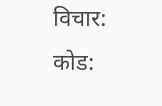विचार:
कोड: